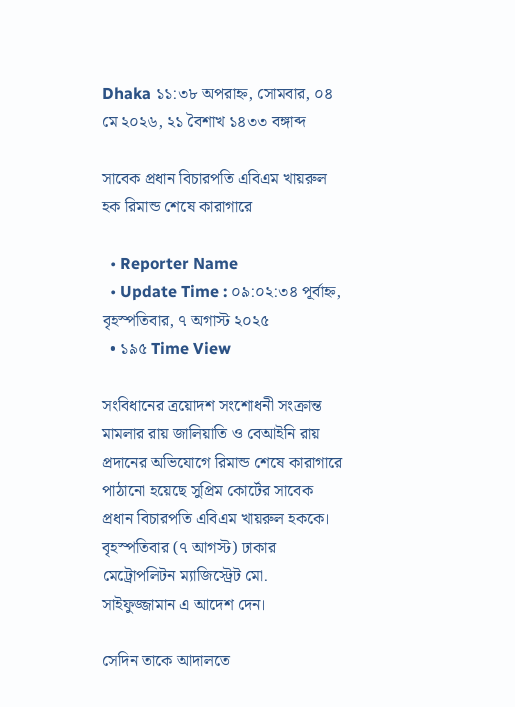Dhaka ১১:৩৮ অপরাহ্ন, সোমবার, ০৪ মে ২০২৬, ২১ বৈশাখ ১৪৩৩ বঙ্গাব্দ

সাবেক প্রধান বিচারপতি এবিএম খায়রুল হক রিমান্ড শেষে কারাগারে

  • Reporter Name
  • Update Time : ০৯:০২:৩৪ পূর্বাহ্ন, বৃহস্পতিবার, ৭ অগাস্ট ২০২৫
  • ১৯৫ Time View

সংবিধানের ত্রয়োদশ সংশোধনী সংক্রান্ত মামলার রায় জালিয়াতি ও বেআইনি রায় প্রদানের অভিযোগে রিমান্ড শেষে কারাগারে পাঠানো হয়েছে সুপ্রিম কোর্টের সাবেক প্রধান বিচারপতি এবিএম খায়রুল হককে। বৃহস্পতিবার (৭ আগস্ট) ঢাকার মেট্রোপলিটন ম্যাজিস্ট্রেট মো. সাইফুজ্জামান এ আদেশ দেন।

সেদিন তাকে আদালতে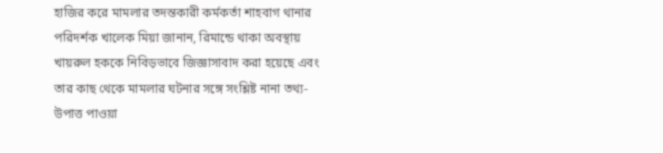হাজির করে মামলার তদন্তকারী কর্মকর্তা শাহবাগ থানার পরিদর্শক খালেক মিয়া জানান, রিমান্ডে থাকা অবস্থায় খায়রুল হককে নিবিড়ভাবে জিজ্ঞাসাবাদ করা হয়েছে এবং তার কাছ থেকে মামলার ঘটনার সঙ্গে সংশ্লিষ্ট নানা তথ্য-উপাত্ত পাওয়া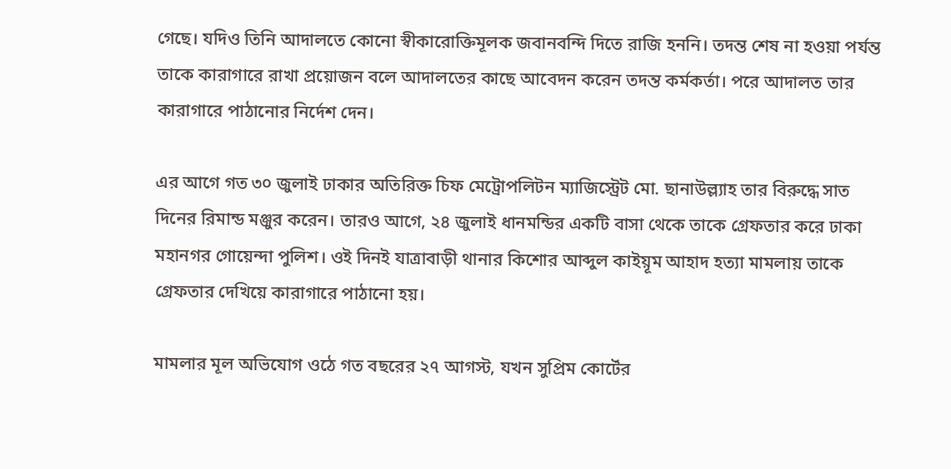গেছে। যদিও তিনি আদালতে কোনো স্বীকারোক্তিমূলক জবানবন্দি দিতে রাজি হননি। তদন্ত শেষ না হওয়া পর্যন্ত তাকে কারাগারে রাখা প্রয়োজন বলে আদালতের কাছে আবেদন করেন তদন্ত কর্মকর্তা। পরে আদালত তার কারাগারে পাঠানোর নির্দেশ দেন।

এর আগে গত ৩০ জুলাই ঢাকার অতিরিক্ত চিফ মেট্রোপলিটন ম্যাজিস্ট্রেট মো. ছানাউল্ল্যাহ তার বিরুদ্ধে সাত দিনের রিমান্ড মঞ্জুর করেন। তারও আগে, ২৪ জুলাই ধানমন্ডির একটি বাসা থেকে তাকে গ্রেফতার করে ঢাকা মহানগর গোয়েন্দা পুলিশ। ওই দিনই যাত্রাবাড়ী থানার কিশোর আব্দুল কাইয়ূম আহাদ হত্যা মামলায় তাকে গ্রেফতার দেখিয়ে কারাগারে পাঠানো হয়।

মামলার মূল অভিযোগ ওঠে গত বছরের ২৭ আগস্ট, যখন সুপ্রিম কোর্টের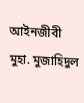আইনজীবী মুহা. মুজাহিদুল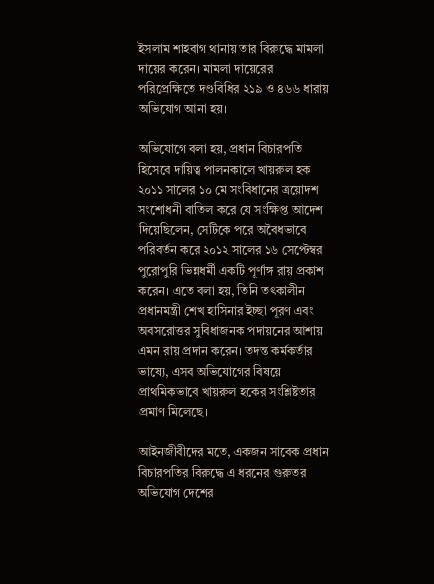ইসলাম শাহবাগ থানায় তার বিরুদ্ধে মামলা দায়ের করেন। মামলা দায়েরের পরিপ্রেক্ষিতে দণ্ডবিধির ২১৯ ও ৪৬৬ ধারায় অভিযোগ আনা হয়।

অভিযোগে বলা হয়, প্রধান বিচারপতি হিসেবে দায়িত্ব পালনকালে খায়রুল হক ২০১১ সালের ১০ মে সংবিধানের ত্রয়োদশ সংশোধনী বাতিল করে যে সংক্ষিপ্ত আদেশ দিয়েছিলেন, সেটিকে পরে অবৈধভাবে পরিবর্তন করে ২০১২ সালের ১৬ সেপ্টেম্বর পুরোপুরি ভিন্নধর্মী একটি পূর্ণাঙ্গ রায় প্রকাশ করেন। এতে বলা হয়, তিনি তৎকালীন প্রধানমন্ত্রী শেখ হাসিনার ইচ্ছা পূরণ এবং অবসরোত্তর সুবিধাজনক পদায়নের আশায় এমন রায় প্রদান করেন। তদন্ত কর্মকর্তার ভাষ্যে, এসব অভিযোগের বিষয়ে প্রাথমিকভাবে খায়রুল হকের সংশ্লিষ্টতার প্রমাণ মিলেছে।

আইনজীবীদের মতে, একজন সাবেক প্রধান বিচারপতির বিরুদ্ধে এ ধরনের গুরুতর অভিযোগ দেশের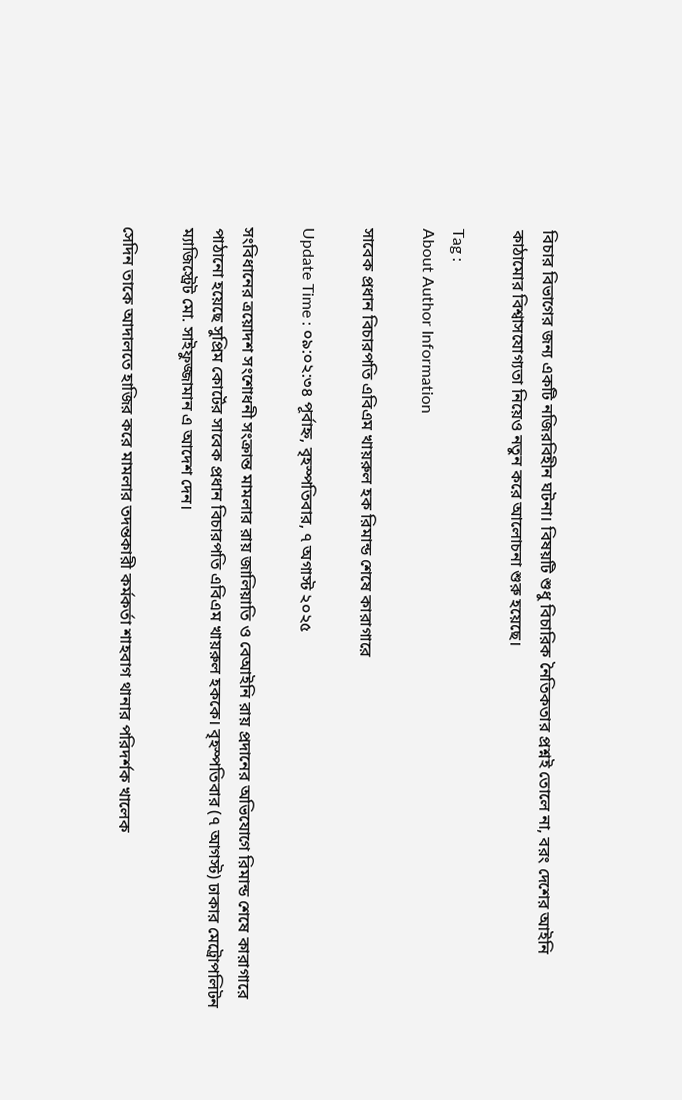বিচার বিভাগের জন্য একটি নজিরবিহীন ঘটনা। বিষয়টি শুধু বিচারিক নৈতিকতার প্রশ্নই তোলে না, বরং দেশের আইনি কাঠামোর বিশ্বাসযোগ্যতা নিয়েও নতুন করে আলোচনা শুরু হয়েছে।

Tag :
About Author Information

সাবেক প্রধান বিচারপতি এবিএম খায়রুল হক রিমান্ড শেষে কারাগারে

Update Time : ০৯:০২:৩৪ পূর্বাহ্ন, বৃহস্পতিবার, ৭ অগাস্ট ২০২৫

সংবিধানের ত্রয়োদশ সংশোধনী সংক্রান্ত মামলার রায় জালিয়াতি ও বেআইনি রায় প্রদানের অভিযোগে রিমান্ড শেষে কারাগারে পাঠানো হয়েছে সুপ্রিম কোর্টের সাবেক প্রধান বিচারপতি এবিএম খায়রুল হককে। বৃহস্পতিবার (৭ আগস্ট) ঢাকার মেট্রোপলিটন ম্যাজিস্ট্রেট মো. সাইফুজ্জামান এ আদেশ দেন।

সেদিন তাকে আদালতে হাজির করে মামলার তদন্তকারী কর্মকর্তা শাহবাগ থানার পরিদর্শক খালেক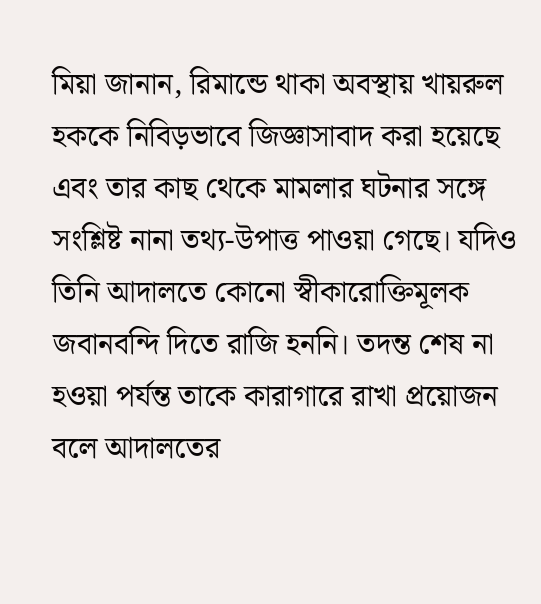মিয়া জানান, রিমান্ডে থাকা অবস্থায় খায়রুল হককে নিবিড়ভাবে জিজ্ঞাসাবাদ করা হয়েছে এবং তার কাছ থেকে মামলার ঘটনার সঙ্গে সংশ্লিষ্ট নানা তথ্য-উপাত্ত পাওয়া গেছে। যদিও তিনি আদালতে কোনো স্বীকারোক্তিমূলক জবানবন্দি দিতে রাজি হননি। তদন্ত শেষ না হওয়া পর্যন্ত তাকে কারাগারে রাখা প্রয়োজন বলে আদালতের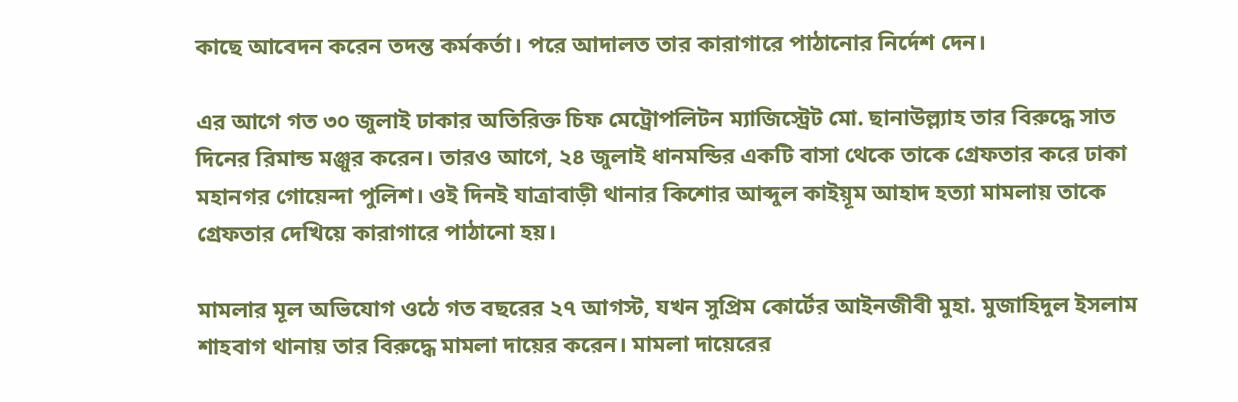কাছে আবেদন করেন তদন্ত কর্মকর্তা। পরে আদালত তার কারাগারে পাঠানোর নির্দেশ দেন।

এর আগে গত ৩০ জুলাই ঢাকার অতিরিক্ত চিফ মেট্রোপলিটন ম্যাজিস্ট্রেট মো. ছানাউল্ল্যাহ তার বিরুদ্ধে সাত দিনের রিমান্ড মঞ্জুর করেন। তারও আগে, ২৪ জুলাই ধানমন্ডির একটি বাসা থেকে তাকে গ্রেফতার করে ঢাকা মহানগর গোয়েন্দা পুলিশ। ওই দিনই যাত্রাবাড়ী থানার কিশোর আব্দুল কাইয়ূম আহাদ হত্যা মামলায় তাকে গ্রেফতার দেখিয়ে কারাগারে পাঠানো হয়।

মামলার মূল অভিযোগ ওঠে গত বছরের ২৭ আগস্ট, যখন সুপ্রিম কোর্টের আইনজীবী মুহা. মুজাহিদুল ইসলাম শাহবাগ থানায় তার বিরুদ্ধে মামলা দায়ের করেন। মামলা দায়েরের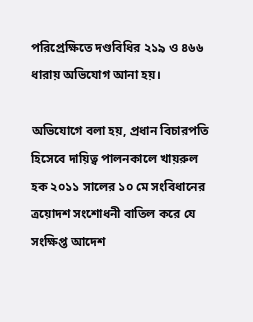পরিপ্রেক্ষিতে দণ্ডবিধির ২১৯ ও ৪৬৬ ধারায় অভিযোগ আনা হয়।

অভিযোগে বলা হয়, প্রধান বিচারপতি হিসেবে দায়িত্ব পালনকালে খায়রুল হক ২০১১ সালের ১০ মে সংবিধানের ত্রয়োদশ সংশোধনী বাতিল করে যে সংক্ষিপ্ত আদেশ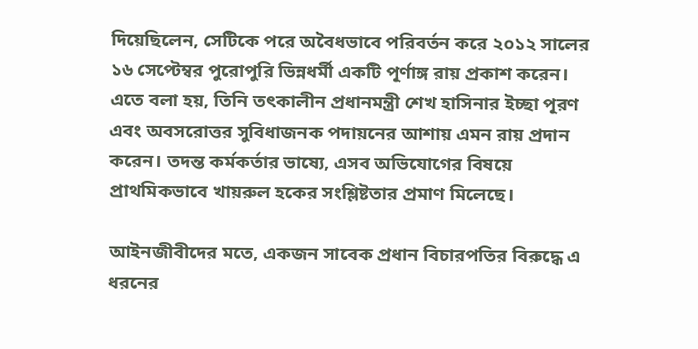দিয়েছিলেন, সেটিকে পরে অবৈধভাবে পরিবর্তন করে ২০১২ সালের ১৬ সেপ্টেম্বর পুরোপুরি ভিন্নধর্মী একটি পূর্ণাঙ্গ রায় প্রকাশ করেন। এতে বলা হয়, তিনি তৎকালীন প্রধানমন্ত্রী শেখ হাসিনার ইচ্ছা পূরণ এবং অবসরোত্তর সুবিধাজনক পদায়নের আশায় এমন রায় প্রদান করেন। তদন্ত কর্মকর্তার ভাষ্যে, এসব অভিযোগের বিষয়ে প্রাথমিকভাবে খায়রুল হকের সংশ্লিষ্টতার প্রমাণ মিলেছে।

আইনজীবীদের মতে, একজন সাবেক প্রধান বিচারপতির বিরুদ্ধে এ ধরনের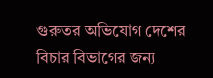গুরুতর অভিযোগ দেশের বিচার বিভাগের জন্য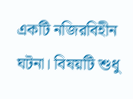একটি নজিরবিহীন ঘটনা। বিষয়টি শুধু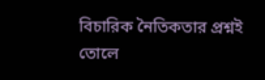বিচারিক নৈতিকতার প্রশ্নই তোলে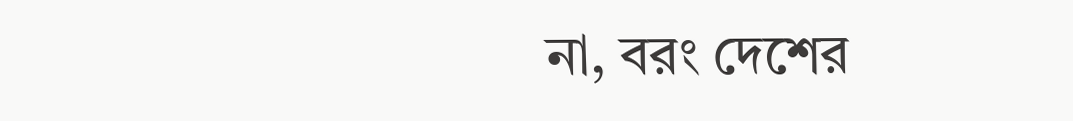না, বরং দেশের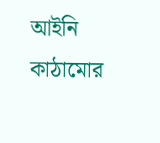আইনি কাঠামোর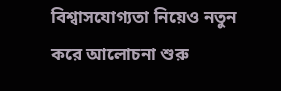বিশ্বাসযোগ্যতা নিয়েও নতুন করে আলোচনা শুরু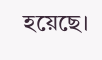হয়েছে।